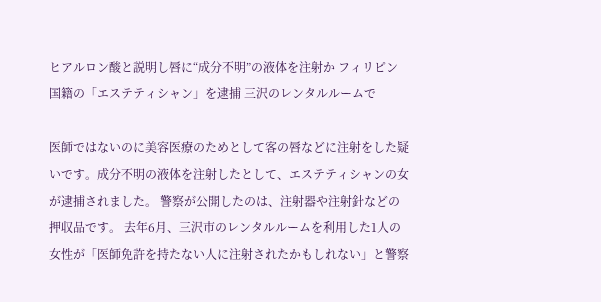ヒアルロン酸と説明し唇に“成分不明”の液体を注射か フィリピン国籍の「エステティシャン」を逮捕 三沢のレンタルルームで

医師ではないのに美容医療のためとして客の唇などに注射をした疑いです。成分不明の液体を注射したとして、エステティシャンの女が逮捕されました。 警察が公開したのは、注射器や注射針などの押収品です。 去年6月、三沢市のレンタルルームを利用した1人の女性が「医師免許を持たない人に注射されたかもしれない」と警察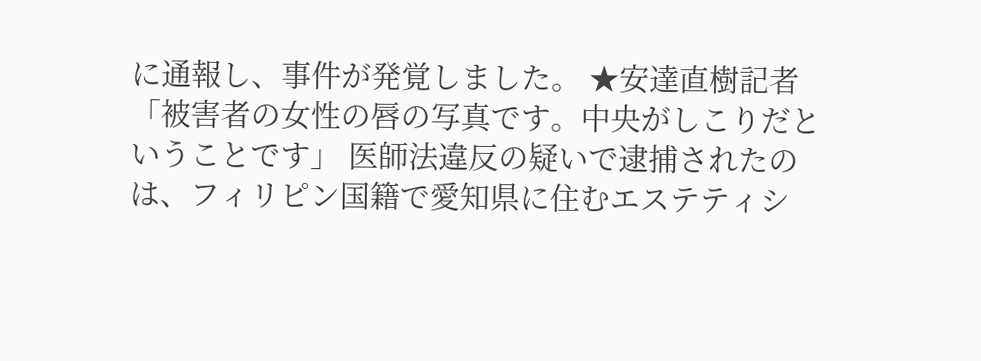に通報し、事件が発覚しました。 ★安達直樹記者 「被害者の女性の唇の写真です。中央がしこりだということです」 医師法違反の疑いで逮捕されたのは、フィリピン国籍で愛知県に住むエステティシ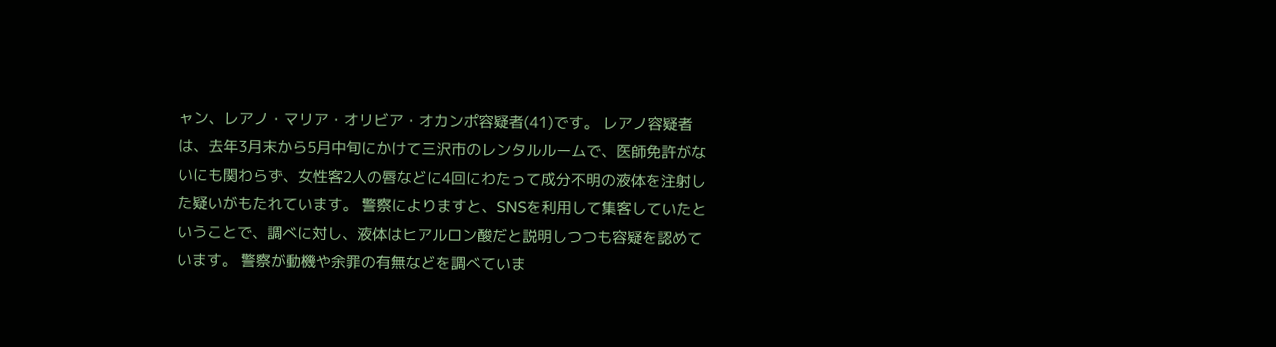ャン、レアノ・マリア・オリビア・オカンポ容疑者(41)です。 レアノ容疑者は、去年3月末から5月中旬にかけて三沢市のレンタルルームで、医師免許がないにも関わらず、女性客2人の唇などに4回にわたって成分不明の液体を注射した疑いがもたれています。 警察によりますと、SNSを利用して集客していたということで、調べに対し、液体はヒアルロン酸だと説明しつつも容疑を認めています。 警察が動機や余罪の有無などを調べていま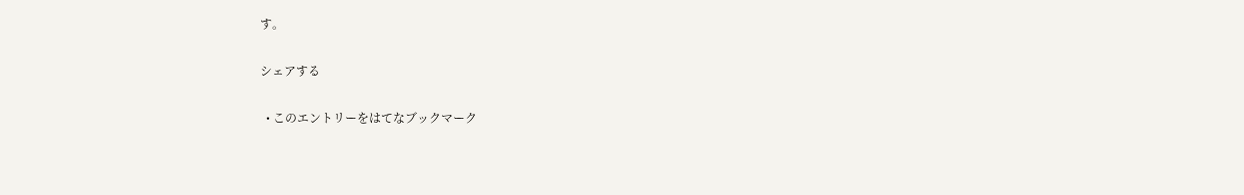す。

シェアする

  • このエントリーをはてなブックマーク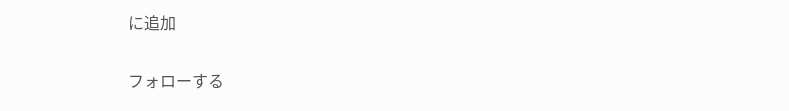に追加

フォローする